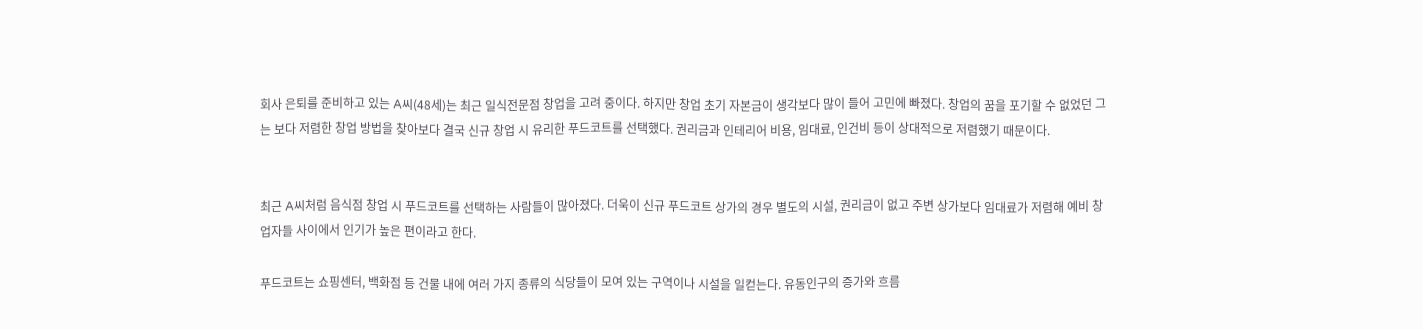회사 은퇴를 준비하고 있는 A씨(48세)는 최근 일식전문점 창업을 고려 중이다. 하지만 창업 초기 자본금이 생각보다 많이 들어 고민에 빠졌다. 창업의 꿈을 포기할 수 없었던 그는 보다 저렴한 창업 방법을 찾아보다 결국 신규 창업 시 유리한 푸드코트를 선택했다. 권리금과 인테리어 비용, 임대료, 인건비 등이 상대적으로 저렴했기 때문이다.


최근 A씨처럼 음식점 창업 시 푸드코트를 선택하는 사람들이 많아졌다. 더욱이 신규 푸드코트 상가의 경우 별도의 시설, 권리금이 없고 주변 상가보다 임대료가 저렴해 예비 창업자들 사이에서 인기가 높은 편이라고 한다.

푸드코트는 쇼핑센터, 백화점 등 건물 내에 여러 가지 종류의 식당들이 모여 있는 구역이나 시설을 일컫는다. 유동인구의 증가와 흐름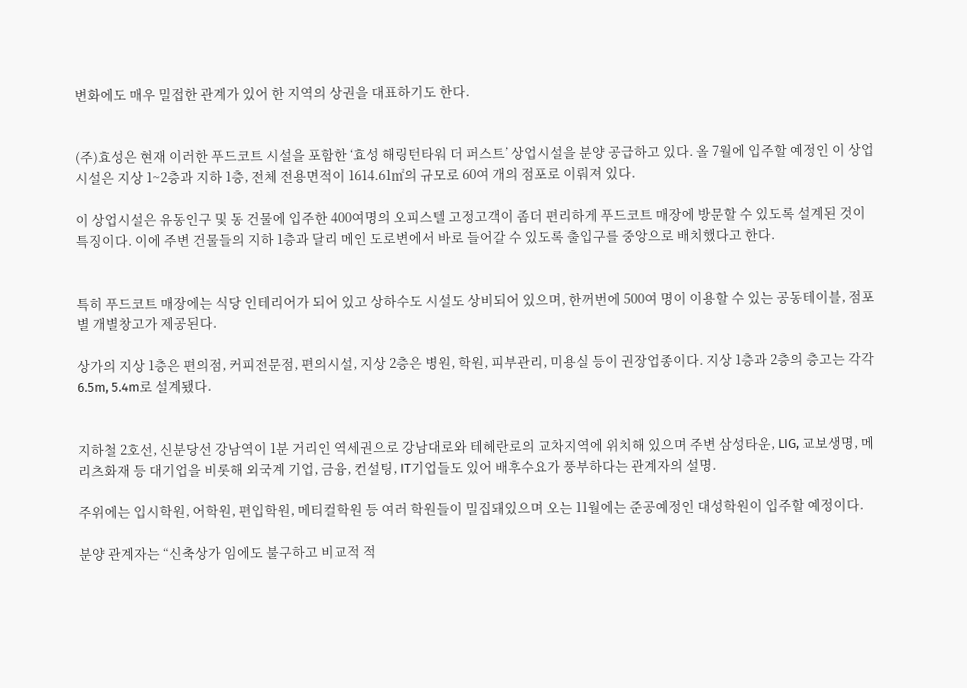변화에도 매우 밀접한 관계가 있어 한 지역의 상권을 대표하기도 한다.


(주)효성은 현재 이러한 푸드코트 시설을 포함한 ‘효성 해링턴타워 더 퍼스트’ 상업시설을 분양 공급하고 있다. 올 7월에 입주할 예정인 이 상업시설은 지상 1~2층과 지하 1층, 전체 전용면적이 1614.61㎡의 규모로 60여 개의 점포로 이뤄져 있다.

이 상업시설은 유동인구 및 동 건물에 입주한 400여명의 오피스텔 고정고객이 좀더 편리하게 푸드코트 매장에 방문할 수 있도록 설계된 것이 특징이다. 이에 주변 건물들의 지하 1층과 달리 메인 도로변에서 바로 들어갈 수 있도록 출입구를 중앙으로 배치했다고 한다.


특히 푸드코트 매장에는 식당 인테리어가 되어 있고 상하수도 시설도 상비되어 있으며, 한꺼번에 500여 명이 이용할 수 있는 공동테이블, 점포별 개별창고가 제공된다.

상가의 지상 1층은 편의점, 커피전문점, 편의시설, 지상 2층은 병원, 학원, 피부관리, 미용실 등이 권장업종이다. 지상 1층과 2층의 층고는 각각 6.5m, 5.4m로 설계됐다.


지하철 2호선, 신분당선 강남역이 1분 거리인 역세권으로 강남대로와 테헤란로의 교차지역에 위치해 있으며 주변 삼성타운, LIG, 교보생명, 메리츠화재 등 대기업을 비롯해 외국계 기업, 금융, 컨설팅, IT기업들도 있어 배후수요가 풍부하다는 관계자의 설명.

주위에는 입시학원, 어학원, 편입학원, 메티컬학원 등 여러 학원들이 밀집돼있으며 오는 11월에는 준공예정인 대성학원이 입주할 예정이다.

분양 관계자는 “신축상가 임에도 불구하고 비교적 적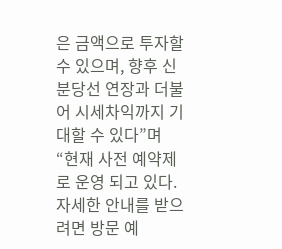은 금액으로 투자할 수 있으며, 향후 신분당선 연장과 더불어 시세차익까지 기대할 수 있다”며 “현재 사전 예약제로 운영 되고 있다. 자세한 안내를 받으려면 방문 예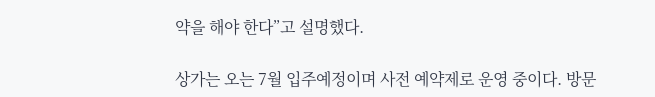약을 해야 한다”고 설명했다.

상가는 오는 7월 입주예정이며 사전 예약제로 운영 중이다. 방문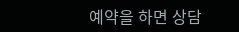예약을 하면 상담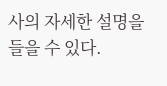사의 자세한 설명을 들을 수 있다.